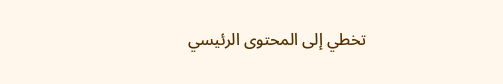تخطي إلى المحتوى الرئيسي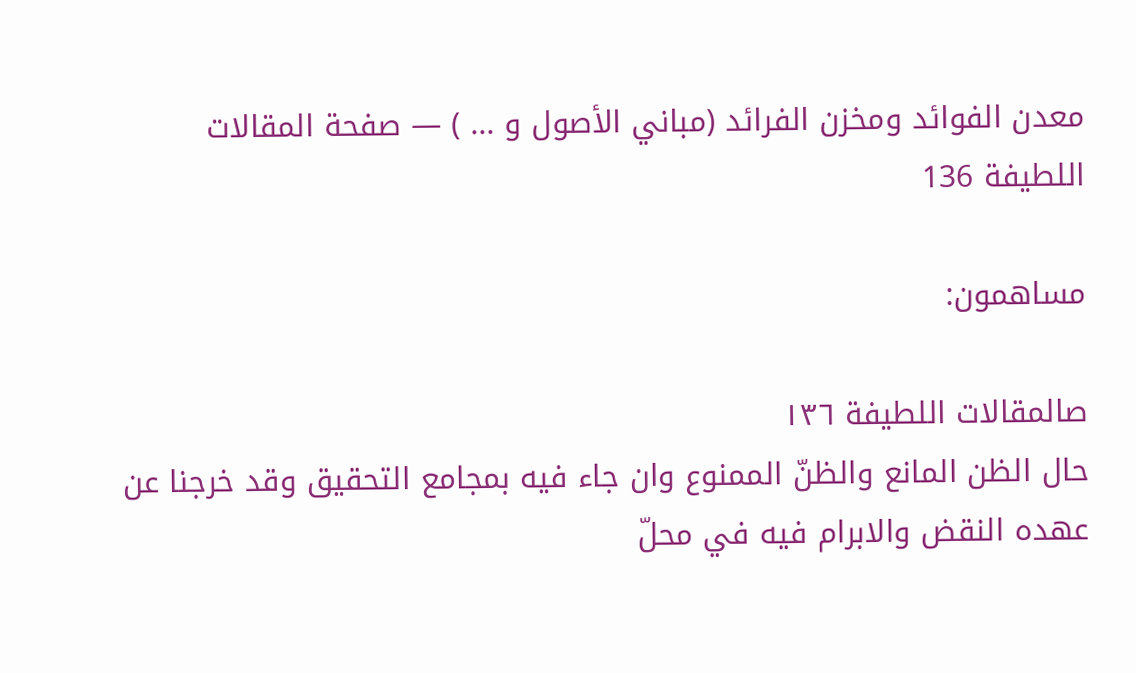معدن الفوائد ومخزن الفرائد (مباني الأصول و ... ) — صفحة المقالات اللطيفة 136

مساهمون:

صالمقالات اللطيفة ١٣٦
حال الظن المانع والظنّ الممنوع وان جاء فيه بمجامع التحقيق وقد خرجنا عن عهده النقض والابرام فيه في محلّ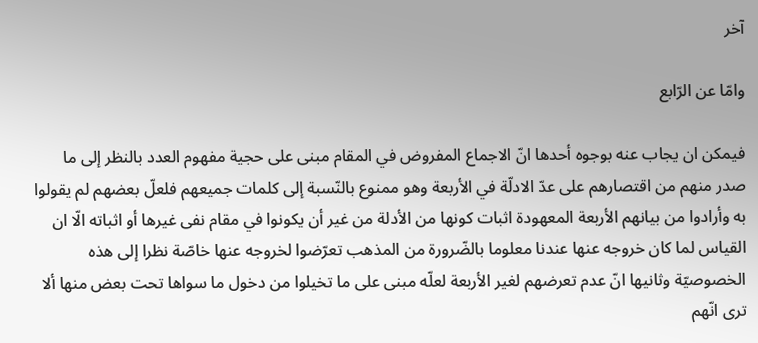آخر

وامّا عن الرّابع

فيمكن ان يجاب عنه بوجوه أحدها انّ الاجماع المفروض في المقام مبنى على حجية مفهوم العدد بالنظر إلى ما صدر منهم من اقتصارهم على عدّ الادلّة في الأربعة وهو ممنوع بالنّسبة إلى كلمات جميعهم فلعلّ بعضهم لم يقولوا به وأرادوا من بيانهم الأربعة المعهودة اثبات كونها من الأدلة من غير أن يكونوا في مقام نفى غيرها أو اثباته الّا ان القياس لما كان خروجه عنها عندنا معلوما بالضّرورة من المذهب تعرّضوا لخروجه عنها خاصّة نظرا إلى هذه الخصوصيّة وثانيها انّ عدم تعرضهم لغير الأربعة لعلّه مبنى على ما تخيلوا من دخول ما سواها تحت بعض منها ألا ترى انّهم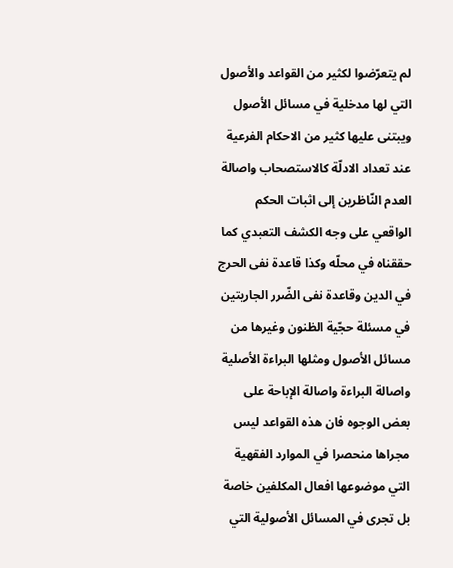لم يتعرّضوا لكثير من القواعد والأصول التي لها مدخلية في مسائل الأصول ويبتنى عليها كثير من الاحكام الفرعية عند تعداد الادلّة كالاستصحاب واصالة العدم النّاظرين إلى اثبات الحكم الواقعي على وجه الكشف التعبدي كما حققناه في محلّه وكذا قاعدة نفى الحرج في الدين وقاعدة نفى الضّرر الجاريتين في مسئلة حجّية الظنون وغيرها من مسائل الأصول ومثلها البراءة الأصلية واصالة البراءة واصالة الإباحة على بعض الوجوه فان هذه القواعد ليس مجراها منحصرا في الموارد الفقهية التي موضوعها افعال المكلفين خاصة بل تجرى في المسائل الأصولية التي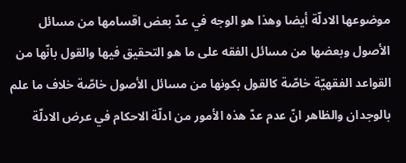موضوعها الادلّة أيضا وهذا هو الوجه في عدّ بعض اقسامها من مسائل الأصول وبعضها من مسائل الفقه على ما هو التحقيق فيها والقول بانّها من القواعد الفقهيّة خاصّة كالقول بكونها من مسائل الأصول خاصّة خلاف ما علم بالوجدان والظاهر انّ عدم عدّ هذه الأمور من ادلّة الاحكام في عرض الادلّة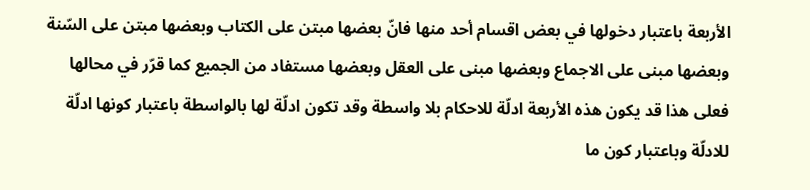الأربعة باعتبار دخولها في بعض اقسام أحد منها فانّ بعضها مبتن على الكتاب وبعضها مبتن على السّنة وبعضها مبنى على الاجماع وبعضها مبنى على العقل وبعضها مستفاد من الجميع كما قرّر في محالها فعلى هذا قد يكون هذه الأربعة ادلّة للاحكام بلا واسطة وقد تكون ادلّة لها بالواسطة باعتبار كونها ادلّة للادلّة وباعتبار كون ما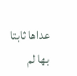عداها ثابتا بها لم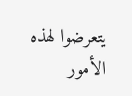يتعرضوا لهذه الأمور